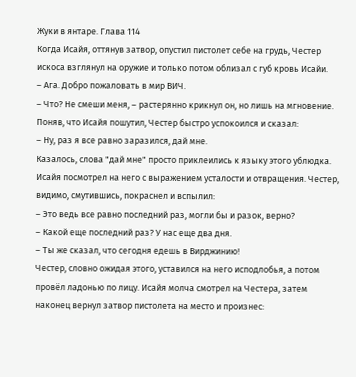Жуки в янтаре. Глава 114
Когда Исайя, оттянув затвор, опустил пистолет себе на грудь, Честер искоса взглянул на оружие и только потом облизал с губ кровь Исайи.
– Ага. Добро пожаловать в мир ВИЧ.
– Что? Не смеши меня, – растерянно крикнул он, но лишь на мгновение. Поняв, что Исайя пошутил, Честер быстро успокоился и сказал:
– Ну, раз я все равно заразился, дай мне.
Казалось, слова "дай мне" просто приклеились к языку этого ублюдка. Исайя посмотрел на него с выражением усталости и отвращения. Честер, видимо, смутившись, покраснел и вспылил:
– Это ведь все равно последний раз, могли бы и разок, верно?
– Какой еще последний раз? У нас еще два дня.
– Ты же сказал, что сегодня едешь в Вирджинию!
Честер, словно ожидая этого, уставился на него исподлобья, а потом провёл ладонью по лицу. Исайя молча смотрел на Честера, затем наконец вернул затвор пистолета на место и произнес: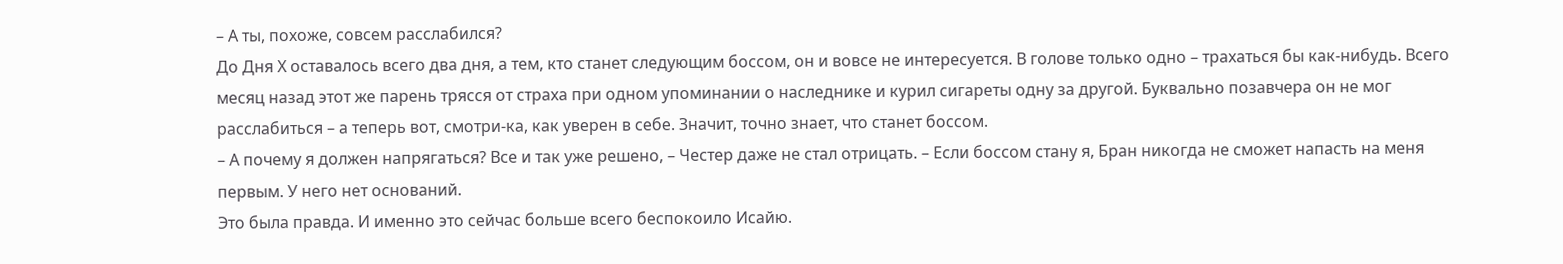– А ты, похоже, совсем расслабился?
До Дня Х оставалось всего два дня, а тем, кто станет следующим боссом, он и вовсе не интересуется. В голове только одно – трахаться бы как-нибудь. Всего месяц назад этот же парень трясся от страха при одном упоминании о наследнике и курил сигареты одну за другой. Буквально позавчера он не мог расслабиться – а теперь вот, смотри-ка, как уверен в себе. Значит, точно знает, что станет боссом.
– А почему я должен напрягаться? Все и так уже решено, – Честер даже не стал отрицать. – Если боссом стану я, Бран никогда не сможет напасть на меня первым. У него нет оснований.
Это была правда. И именно это сейчас больше всего беспокоило Исайю.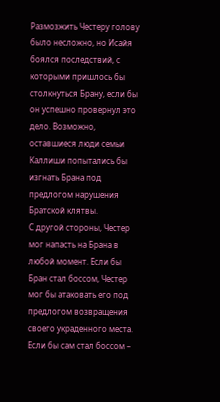Размозжить Честеру голову было несложно, но Исайя боялся последствий, с которыми пришлось бы столкнуться Брану, если бы он успешно провернул это дело. Возможно, оставшиеся люди семьи Каллиши попытались бы изгнать Брана под предлогом нарушения Братской клятвы.
С другой стороны, Честер мог напасть на Брана в любой момент. Если бы Бран стал боссом, Честер мог бы атаковать его под предлогом возвращения своего украденного места. Если бы сам стал боссом –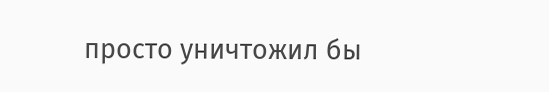просто уничтожил бы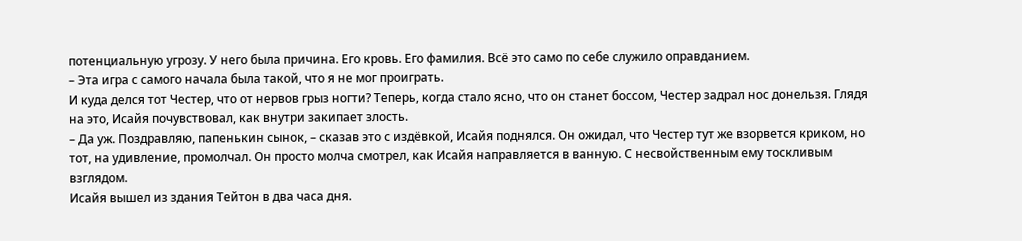потенциальную угрозу. У него была причина. Его кровь. Его фамилия. Всё это само по себе служило оправданием.
– Эта игра с самого начала была такой, что я не мог проиграть.
И куда делся тот Честер, что от нервов грыз ногти? Теперь, когда стало ясно, что он станет боссом, Честер задрал нос донельзя. Глядя на это, Исайя почувствовал, как внутри закипает злость.
– Да уж. Поздравляю, папенькин сынок, – сказав это с издёвкой, Исайя поднялся. Он ожидал, что Честер тут же взорвется криком, но тот, на удивление, промолчал. Он просто молча смотрел, как Исайя направляется в ванную. С несвойственным ему тоскливым взглядом.
Исайя вышел из здания Тейтон в два часа дня.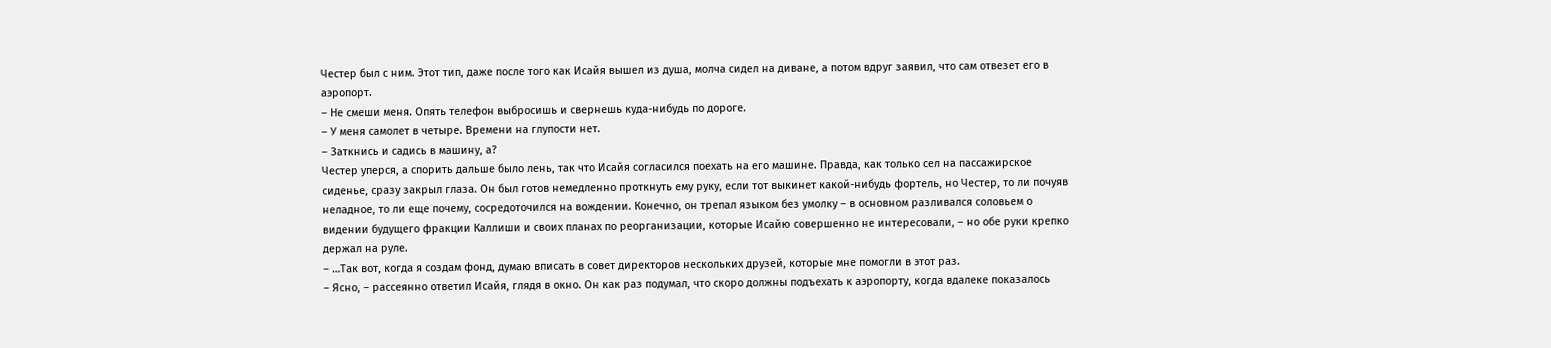Честер был с ним. Этот тип, даже после того как Исайя вышел из душа, молча сидел на диване, а потом вдруг заявил, что сам отвезет его в аэропорт.
– Не смеши меня. Опять телефон выбросишь и свернешь куда-нибудь по дороге.
– У меня самолет в четыре. Времени на глупости нет.
– Заткнись и садись в машину, а?
Честер уперся, а спорить дальше было лень, так что Исайя согласился поехать на его машине. Правда, как только сел на пассажирское сиденье, сразу закрыл глаза. Он был готов немедленно проткнуть ему руку, если тот выкинет какой-нибудь фортель, но Честер, то ли почуяв неладное, то ли еще почему, сосредоточился на вождении. Конечно, он трепал языком без умолку – в основном разливался соловьем о видении будущего фракции Каллиши и своих планах по реорганизации, которые Исайю совершенно не интересовали, – но обе руки крепко держал на руле.
– …Так вот, когда я создам фонд, думаю вписать в совет директоров нескольких друзей, которые мне помогли в этот раз.
– Ясно, – рассеянно ответил Исайя, глядя в окно. Он как раз подумал, что скоро должны подъехать к аэропорту, когда вдалеке показалось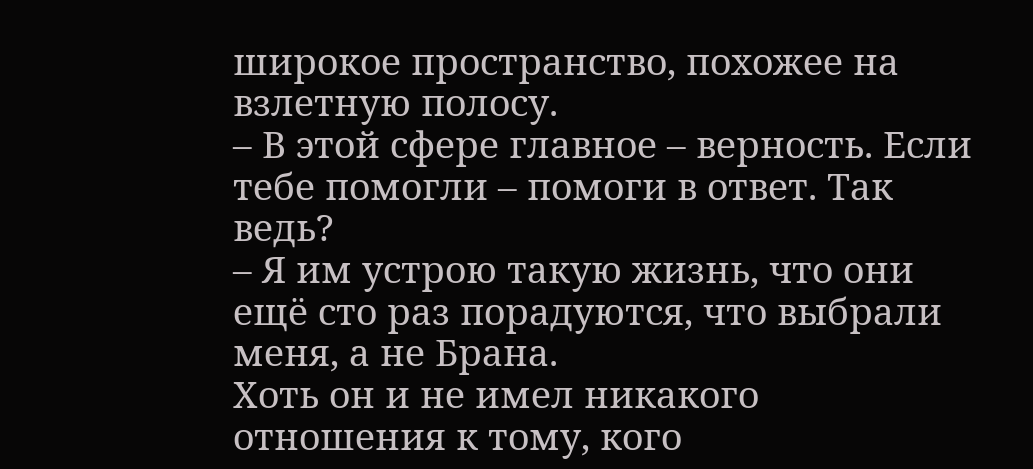широкое пространство, похожее на взлетную полосу.
– В этой сфере главное – верность. Если тебе помогли – помоги в ответ. Так ведь?
– Я им устрою такую жизнь, что они ещё сто раз порадуются, что выбрали меня, а не Брана.
Хоть он и не имел никакого отношения к тому, кого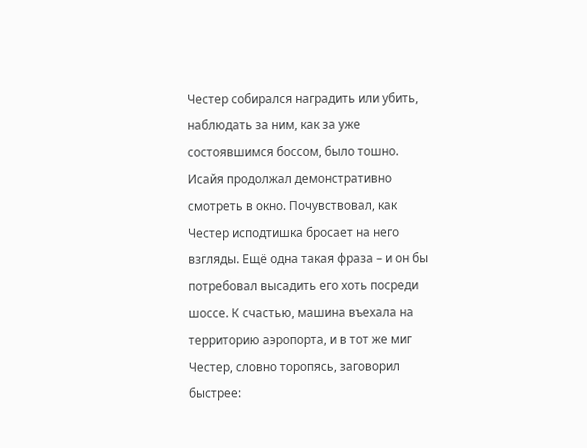Честер собирался наградить или убить, наблюдать за ним, как за уже состоявшимся боссом, было тошно. Исайя продолжал демонстративно смотреть в окно. Почувствовал, как Честер исподтишка бросает на него взгляды. Ещё одна такая фраза – и он бы потребовал высадить его хоть посреди шоссе. К счастью, машина въехала на территорию аэропорта, и в тот же миг Честер, словно торопясь, заговорил быстрее: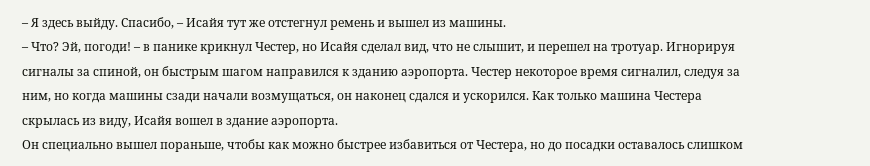– Я здесь выйду. Спасибо, – Исайя тут же отстегнул ремень и вышел из машины.
– Что? Эй, погоди! – в панике крикнул Честер, но Исайя сделал вид, что не слышит, и перешел на тротуар. Игнорируя сигналы за спиной, он быстрым шагом направился к зданию аэропорта. Честер некоторое время сигналил, следуя за ним, но когда машины сзади начали возмущаться, он наконец сдался и ускорился. Как только машина Честера скрылась из виду, Исайя вошел в здание аэропорта.
Он специально вышел пораньше, чтобы как можно быстрее избавиться от Честера, но до посадки оставалось слишком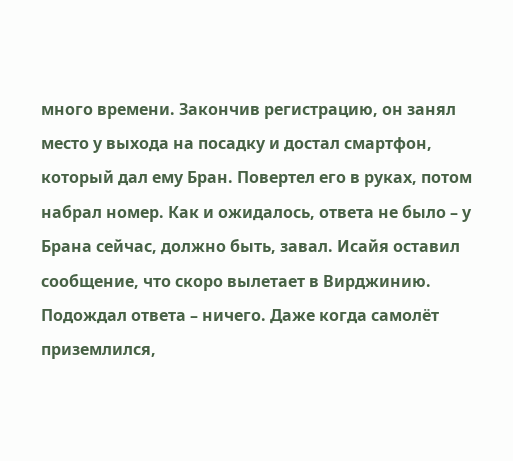много времени. Закончив регистрацию, он занял место у выхода на посадку и достал смартфон, который дал ему Бран. Повертел его в руках, потом набрал номер. Как и ожидалось, ответа не было – у Брана сейчас, должно быть, завал. Исайя оставил сообщение, что скоро вылетает в Вирджинию. Подождал ответа – ничего. Даже когда самолёт приземлился,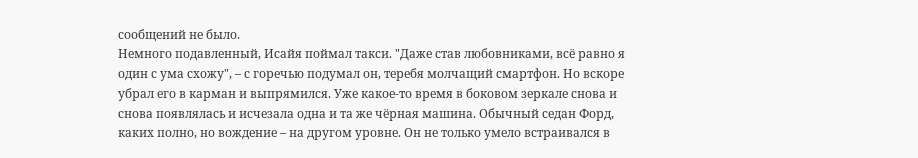сообщений не было.
Немного подавленный, Исайя поймал такси. "Даже став любовниками, всё равно я один с ума схожу", – с горечью подумал он, теребя молчащий смартфон. Но вскоре убрал его в карман и выпрямился. Уже какое-то время в боковом зеркале снова и снова появлялась и исчезала одна и та же чёрная машина. Обычный седан Форд, каких полно, но вождение – на другом уровне. Он не только умело встраивался в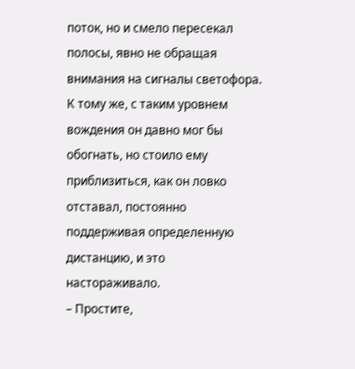поток, но и смело пересекал полосы, явно не обращая внимания на сигналы светофора. К тому же, с таким уровнем вождения он давно мог бы обогнать, но стоило ему приблизиться, как он ловко отставал, постоянно поддерживая определенную дистанцию, и это настораживало.
– Простите,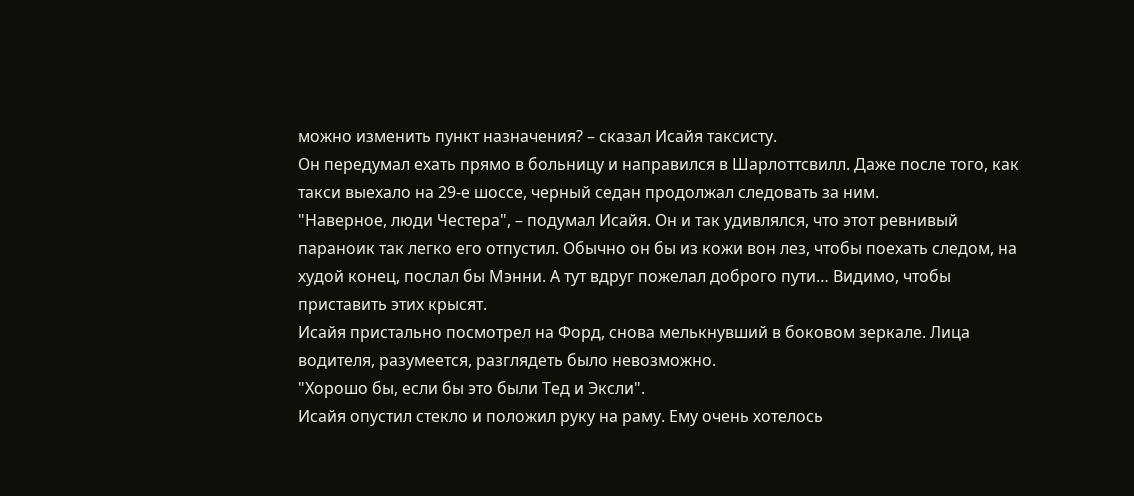можно изменить пункт назначения? – сказал Исайя таксисту.
Он передумал ехать прямо в больницу и направился в Шарлоттсвилл. Даже после того, как такси выехало на 29-е шоссе, черный седан продолжал следовать за ним.
"Наверное, люди Честера", – подумал Исайя. Он и так удивлялся, что этот ревнивый параноик так легко его отпустил. Обычно он бы из кожи вон лез, чтобы поехать следом, на худой конец, послал бы Мэнни. А тут вдруг пожелал доброго пути… Видимо, чтобы приставить этих крысят.
Исайя пристально посмотрел на Форд, снова мелькнувший в боковом зеркале. Лица водителя, разумеется, разглядеть было невозможно.
"Хорошо бы, если бы это были Тед и Эксли".
Исайя опустил стекло и положил руку на раму. Ему очень хотелось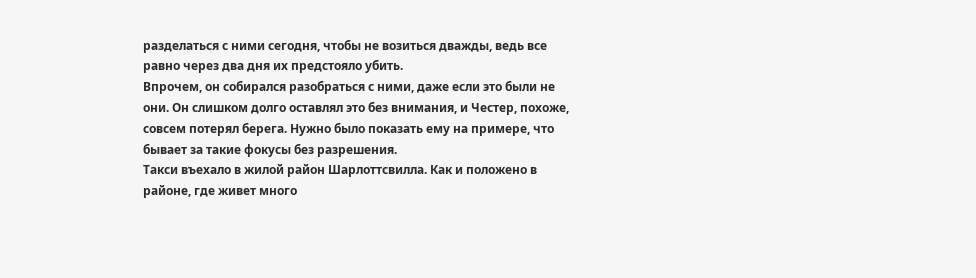разделаться с ними сегодня, чтобы не возиться дважды, ведь все равно через два дня их предстояло убить.
Впрочем, он собирался разобраться с ними, даже если это были не они. Он слишком долго оставлял это без внимания, и Честер, похоже, совсем потерял берега. Нужно было показать ему на примере, что бывает за такие фокусы без разрешения.
Такси въехало в жилой район Шарлоттсвилла. Как и положено в районе, где живет много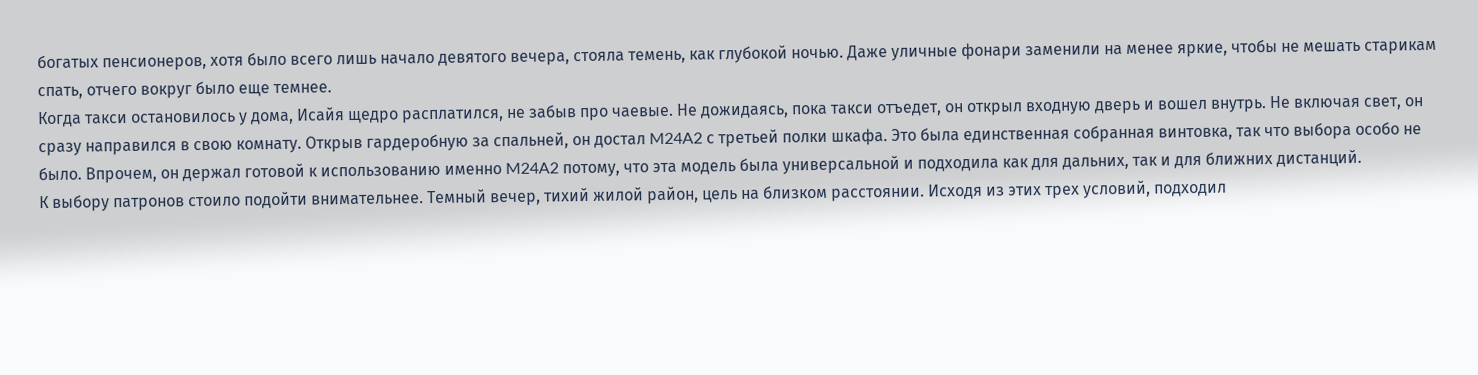богатых пенсионеров, хотя было всего лишь начало девятого вечера, стояла темень, как глубокой ночью. Даже уличные фонари заменили на менее яркие, чтобы не мешать старикам спать, отчего вокруг было еще темнее.
Когда такси остановилось у дома, Исайя щедро расплатился, не забыв про чаевые. Не дожидаясь, пока такси отъедет, он открыл входную дверь и вошел внутрь. Не включая свет, он сразу направился в свою комнату. Открыв гардеробную за спальней, он достал M24A2 с третьей полки шкафа. Это была единственная собранная винтовка, так что выбора особо не было. Впрочем, он держал готовой к использованию именно M24A2 потому, что эта модель была универсальной и подходила как для дальних, так и для ближних дистанций.
К выбору патронов стоило подойти внимательнее. Темный вечер, тихий жилой район, цель на близком расстоянии. Исходя из этих трех условий, подходил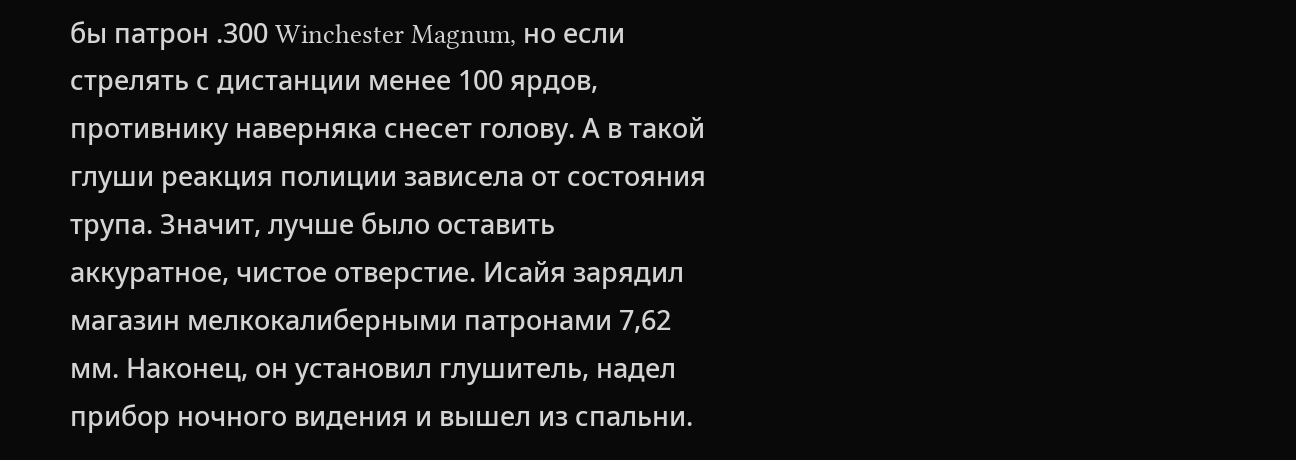бы патрон .300 Winchester Magnum, но если стрелять с дистанции менее 100 ярдов, противнику наверняка снесет голову. А в такой глуши реакция полиции зависела от состояния трупа. Значит, лучше было оставить аккуратное, чистое отверстие. Исайя зарядил магазин мелкокалиберными патронами 7,62 мм. Наконец, он установил глушитель, надел прибор ночного видения и вышел из спальни.